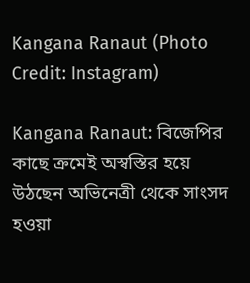Kangana Ranaut (Photo Credit: Instagram)

Kangana Ranaut: বিজেপির কাছে ক্রমেই অস্বস্তির হয়ে উঠছেন অভিনেত্রী থেকে সাংসদ হওয়া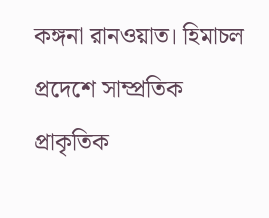কঙ্গনা রানওয়াত। হিমাচল প্রদেশে সাম্প্রতিক প্রাকৃতিক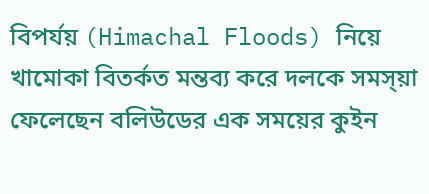বিপর্যয় (Himachal Floods) নিয়ে খামোকা বিতর্কত মন্তব্য করে দলকে সমস্য়া ফেলেছেন বলিউডের এক সময়ের কুইন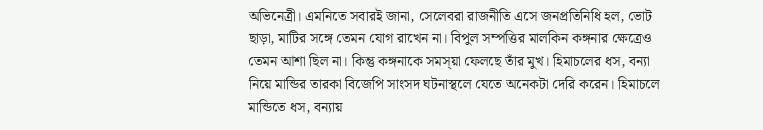অভিনেত্রী। এমনিতে সবারই জানা, সেলেবরা রাজনীতি এসে জনপ্রতিনিধি হল, ভোট ছাড়া, মাটির সঙ্গে তেমন যোগ রাখেন না। বিপুল সম্পত্তির মালকিন কঙ্গনার ক্ষেত্রেও তেমন আশা ছিল না। কিন্তু কঙ্গনাকে সমস্য়া ফেলছে তাঁর মুখ। হিমাচলের ধস, বন্যা নিয়ে মান্ডির তারকা বিজেপি সাংসদ ঘটনাস্থলে যেতে অনেকটা দেরি করেন। হিমাচলে মান্ডিতে ধস, বন্যায়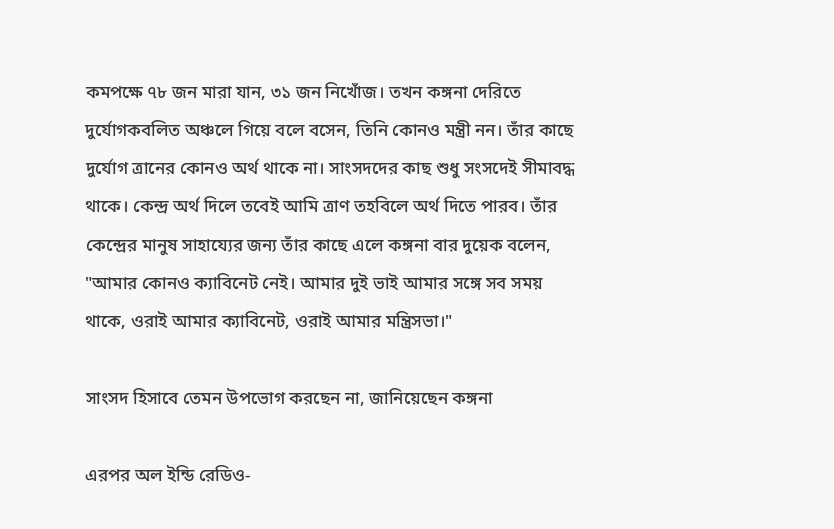কমপক্ষে ৭৮ জন মারা যান, ৩১ জন নিখোঁজ। তখন কঙ্গনা দেরিতে দুর্যোগকবলিত অঞ্চলে গিয়ে বলে বসেন, তিনি কোনও মন্ত্রী নন। তাঁর কাছে দুর্যোগ ত্রানের কোনও অর্থ থাকে না। সাংসদদের কাছ শুধু সংসদেই সীমাবদ্ধ থাকে। কেন্দ্র অর্থ দিলে তবেই আমি ত্রাণ তহবিলে অর্থ দিতে পারব। তাঁর কেন্দ্রের মানুষ সাহায্যের জন্য তাঁর কাছে এলে কঙ্গনা বার দুয়েক বলেন, "আমার কোনও ক্যাবিনেট নেই। আমার দুই ভাই আমার সঙ্গে সব সময় থাকে, ওরাই আমার ক্যাবিনেট, ওরাই আমার মন্ত্রিসভা।"

সাংসদ হিসাবে তেমন উপভোগ করছেন না, জানিয়েছেন কঙ্গনা

এরপর অল ইন্ডি রেডিও-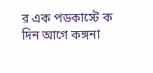র এক পডকাস্টে ক দিন আগে কঙ্গনা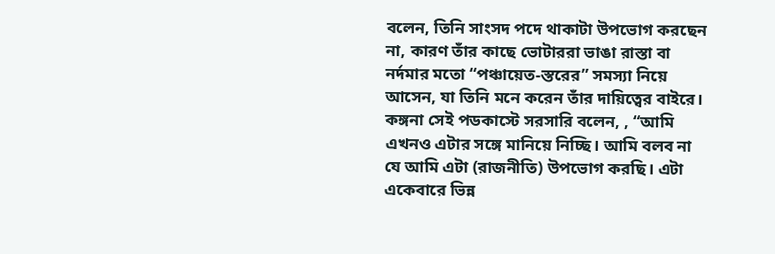বলেন, তিনি সাংসদ পদে থাকাটা উপভোগ করছেন না, কারণ তাঁর কাছে ভোটাররা ভাঙা রাস্তা বা নর্দমার মতো “পঞ্চায়েত-স্তরের” সমস্যা নিয়ে আসেন, যা তিনি মনে করেন তাঁর দায়িত্বের বাইরে। কঙ্গনা সেই পডকাস্টে সরসারি বলেন, , “আমি এখনও এটার সঙ্গে মানিয়ে নিচ্ছি। আমি বলব না যে আমি এটা (রাজনীতি) উপভোগ করছি। এটা একেবারে ভিন্ন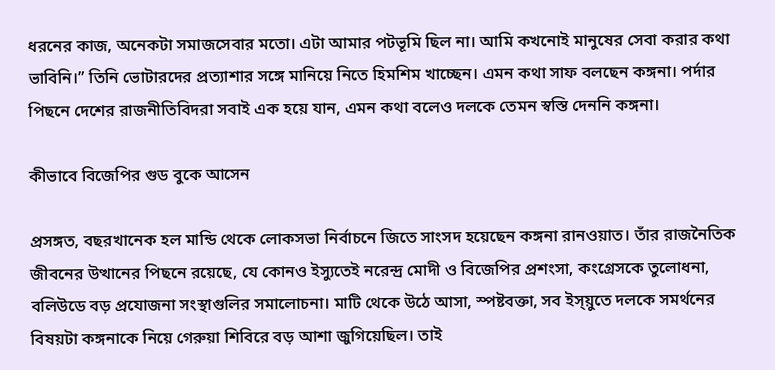ধরনের কাজ, অনেকটা সমাজসেবার মতো। এটা আমার পটভূমি ছিল না। আমি কখনোই মানুষের সেবা করার কথা ভাবিনি।” তিনি ভোটারদের প্রত্যাশার সঙ্গে মানিয়ে নিতে হিমশিম খাচ্ছেন। এমন কথা সাফ বলছেন কঙ্গনা। পর্দার পিছনে দেশের রাজনীতিবিদরা সবাই এক হয়ে যান, এমন কথা বলেও দলকে তেমন স্বস্তি দেননি কঙ্গনা।

কীভাবে বিজেপির গুড বুকে আসেন

প্রসঙ্গত, বছরখানেক হল মান্ডি থেকে লোকসভা নির্বাচনে জিতে সাংসদ হয়েছেন কঙ্গনা রানওয়াত। তাঁর রাজনৈতিক জীবনের উত্থানের পিছনে রয়েছে, যে কোনও ইস্যুতেই নরেন্দ্র মোদী ও বিজেপির প্রশংসা, কংগ্রেসকে তুলোধনা, বলিউডে বড় প্রযোজনা সংস্থাগুলির সমালোচনা। মাটি থেকে উঠে আসা, স্পষ্টবক্তা, সব ইস্য়ুতে দলকে সমর্থনের বিষয়টা কঙ্গনাকে নিয়ে গেরুয়া শিবিরে বড় আশা জুগিয়েছিল। তাই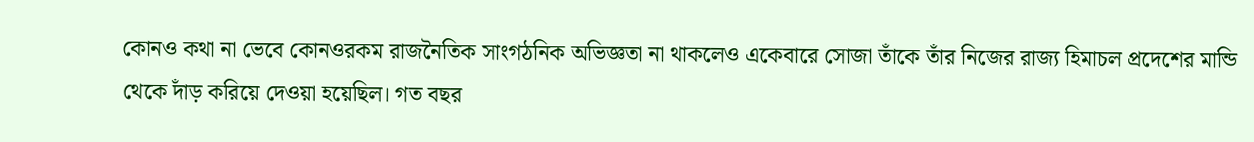কোনও কথা না ভেবে কোনওরকম রাজনৈতিক সাংগঠনিক অভিজ্ঞতা না থাকলেও একেবারে সোজা তাঁকে তাঁর নিজের রাজ্য হিমাচল প্রদেশের মান্ডি থেকে দাঁড় করিয়ে দেওয়া হয়েছিল। গত বছর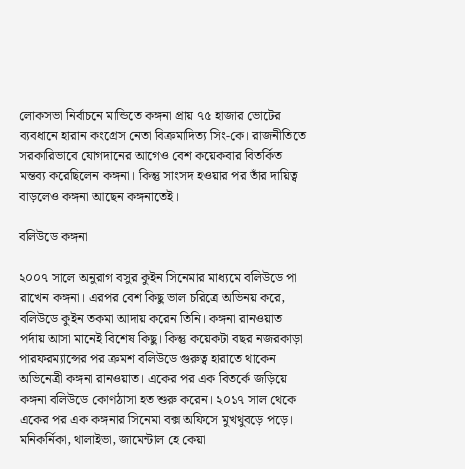লোকসভা নির্বাচনে মান্ডিতে কঙ্গনা প্রায় ৭৫ হাজার ভোটের ব্যবধানে হারান কংগ্রেস নেতা বিক্রমাদিত্য সিং-কে। রাজনীতিতে সরকারিভাবে যোগদানের আগেও বেশ কয়েকবার বিতর্কিত মন্তব্য করেছিলেন কঙ্গনা। কিন্তু সাংসদ হওয়ার পর তাঁর দায়িত্ব বাড়লেও কঙ্গনা আছেন কঙ্গনাতেই।

বলিউডে কঙ্গনা

২০০৭ সালে অনুরাগ বসুর কুইন সিনেমার মাধ্যমে বলিউডে পা রাখেন কঙ্গনা। এরপর বেশ কিছু ভাল চরিত্রে অভিনয় করে, বলিউডে কুইন তকমা আদায় করেন তিনি। কঙ্গনা রানওয়াত পর্দায় আসা মানেই বিশেষ কিছু। কিন্তু কয়েকটা বছর নজরকাড়া পারফরম্যান্সের পর ক্রমশ বলিউডে গুরুত্ব হারাতে থাকেন অভিনেত্রী কঙ্গনা রানওয়াত। একের পর এক বিতর্কে জড়িয়ে কঙ্গনা বলিউডে কোণঠাসা হত শুরু করেন। ২০১৭ সাল থেকে একের পর এক কঙ্গনার সিনেমা বক্স অফিসে মুখথুবড়ে পড়ে। মনিকর্নিকা, থালাইভা, জামেন্টাল হে কেয়া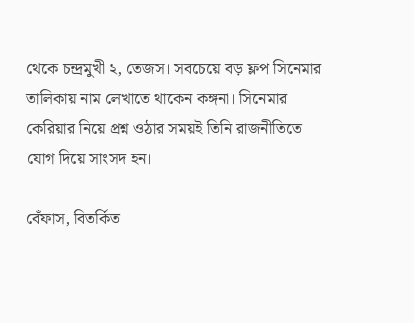থেকে চন্দ্রমুখী ২, তেজস। সবচেয়ে বড় ফ্লপ সিনেমার তালিকায় নাম লেখাতে থাকেন কঙ্গনা। সিনেমার কেরিয়ার নিয়ে প্রশ্ন ওঠার সময়ই তিনি রাজনীতিতে যোগ দিয়ে সাংসদ হন।

বেঁফাস, বিতর্কিত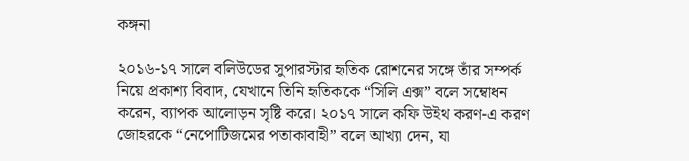কঙ্গনা

২০১৬-১৭ সালে বলিউডের সুপারস্টার হৃতিক রোশনের সঙ্গে তাঁর সম্পর্ক নিয়ে প্রকাশ্য বিবাদ, যেখানে তিনি হৃতিককে “সিলি এক্স” বলে সম্বোধন করেন, ব্যাপক আলোড়ন সৃষ্টি করে। ২০১৭ সালে কফি উইথ করণ-এ করণ জোহরকে “নেপোটিজমের পতাকাবাহী” বলে আখ্যা দেন, যা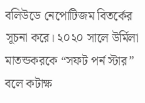বলিউডে নেপোটিজম বিতর্কের সূচনা করে। ২০২০ সালে উর্মিলা মাতন্ডকরকে “সফট পর্ন স্টার” বলে কটাক্ষ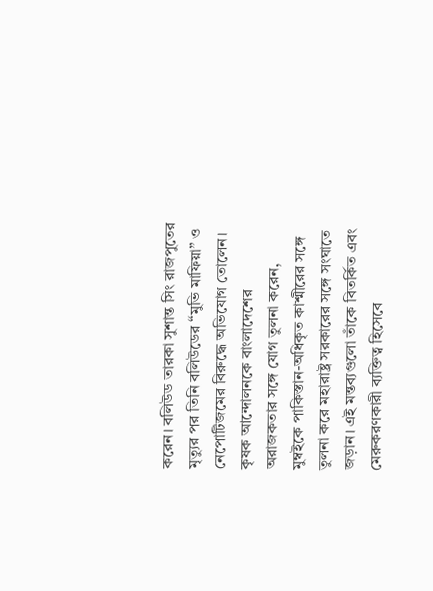করেন। বলিউড তারকা সুশান্ত সিং রাজপুতের মৃত্যুর পর তিনি বলিউডের “মুভি মাফিয়া” ও নেপোটিজমের বিরুদ্ধে অভিযোগ তোলেন। কৃষক আন্দোলনকে বাংলাদেশের অরাজকতার সঙ্গে যোগ তুলনা করেন, মুম্বইকে পাকিস্তান-অধিকৃত কাশ্মীরের সঙ্গে তুলনা করে মহারাষ্ট্র সরকারের সঙ্গে সংঘাতে জড়ান। এই মন্তব্যগুলো তাঁকে বিতর্কিত এবং মেরুকরণকারী ব্যক্তিত্ব হিসেবে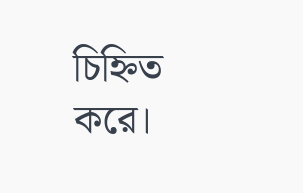চিহ্নিত করে।